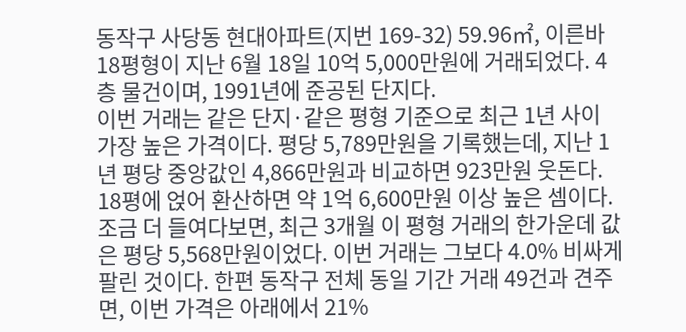동작구 사당동 현대아파트(지번 169-32) 59.96㎡, 이른바 18평형이 지난 6월 18일 10억 5,000만원에 거래되었다. 4층 물건이며, 1991년에 준공된 단지다.
이번 거래는 같은 단지·같은 평형 기준으로 최근 1년 사이 가장 높은 가격이다. 평당 5,789만원을 기록했는데, 지난 1년 평당 중앙값인 4,866만원과 비교하면 923만원 웃돈다. 18평에 얹어 환산하면 약 1억 6,600만원 이상 높은 셈이다.
조금 더 들여다보면, 최근 3개월 이 평형 거래의 한가운데 값은 평당 5,568만원이었다. 이번 거래는 그보다 4.0% 비싸게 팔린 것이다. 한편 동작구 전체 동일 기간 거래 49건과 견주면, 이번 가격은 아래에서 21%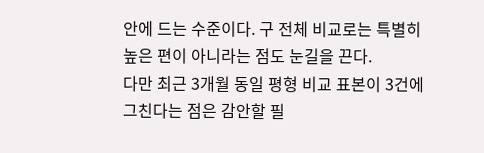안에 드는 수준이다. 구 전체 비교로는 특별히 높은 편이 아니라는 점도 눈길을 끈다.
다만 최근 3개월 동일 평형 비교 표본이 3건에 그친다는 점은 감안할 필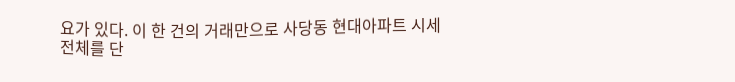요가 있다. 이 한 건의 거래만으로 사당동 현대아파트 시세 전체를 단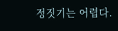정짓기는 어렵다.